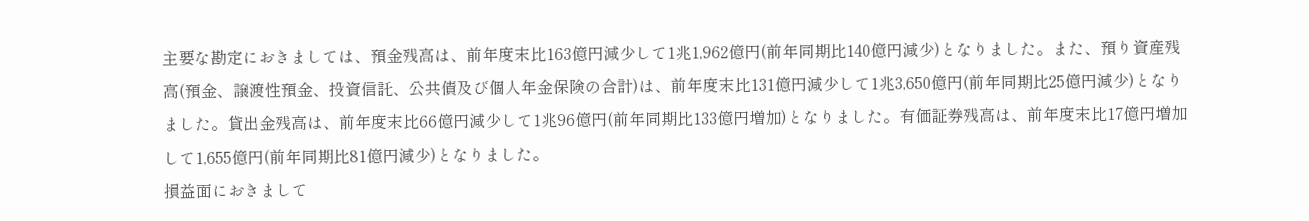主要な勘定におきましては、預金残高は、前年度末比163億円減少して1兆1,962億円(前年同期比140億円減少)となりました。また、預り資産残高(預金、譲渡性預金、投資信託、公共債及び個人年金保険の合計)は、前年度末比131億円減少して1兆3,650億円(前年同期比25億円減少)となりました。貸出金残高は、前年度末比66億円減少して1兆96億円(前年同期比133億円増加)となりました。有価証券残高は、前年度末比17億円増加して1,655億円(前年同期比81億円減少)となりました。
損益面におきまして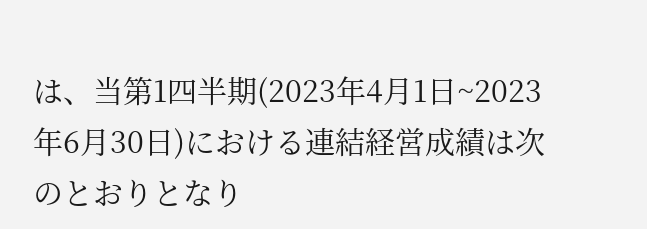は、当第1四半期(2023年4月1日~2023年6月30日)における連結経営成績は次のとおりとなり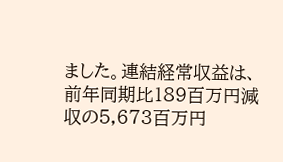ました。連結経常収益は、前年同期比189百万円減収の5,673百万円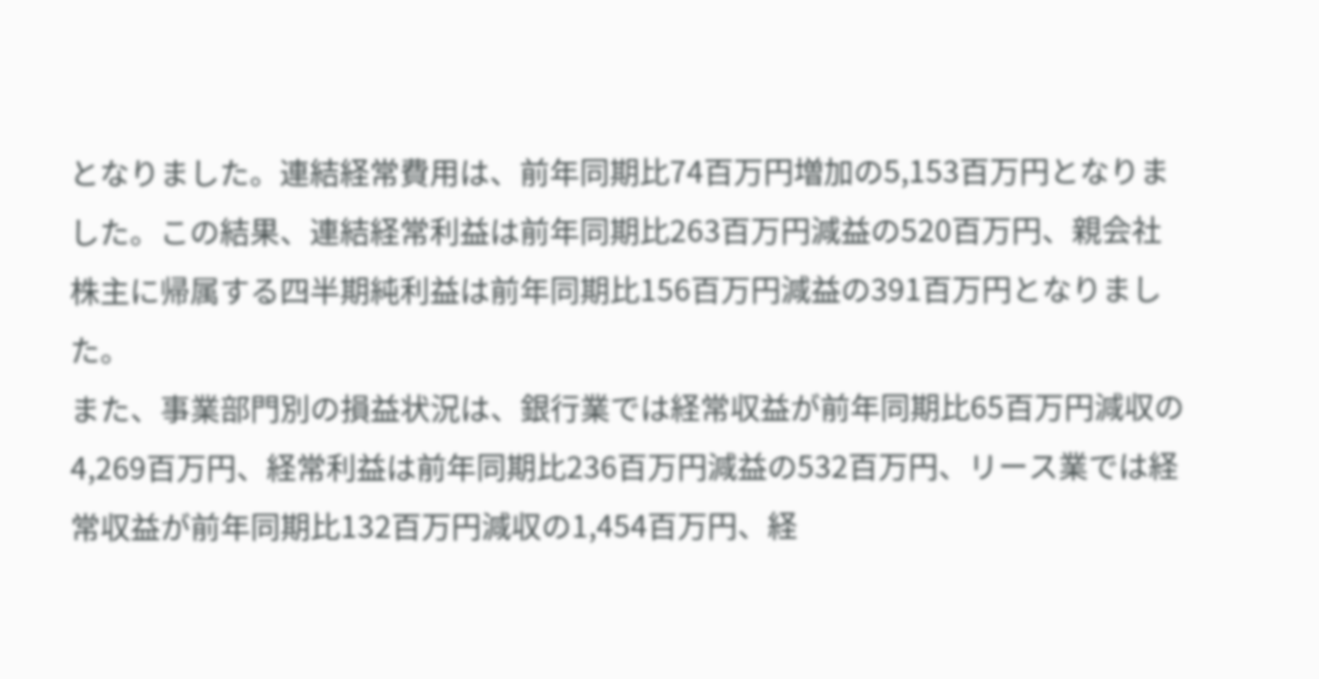となりました。連結経常費用は、前年同期比74百万円増加の5,153百万円となりました。この結果、連結経常利益は前年同期比263百万円減益の520百万円、親会社株主に帰属する四半期純利益は前年同期比156百万円減益の391百万円となりました。
また、事業部門別の損益状況は、銀行業では経常収益が前年同期比65百万円減収の4,269百万円、経常利益は前年同期比236百万円減益の532百万円、リース業では経常収益が前年同期比132百万円減収の1,454百万円、経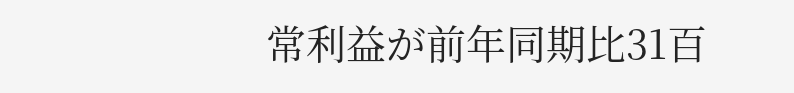常利益が前年同期比31百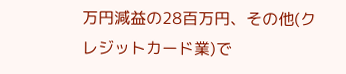万円減益の28百万円、その他(クレジットカード業)で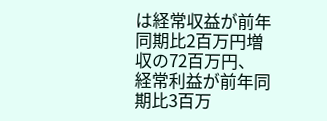は経常収益が前年同期比2百万円増収の72百万円、経常利益が前年同期比3百万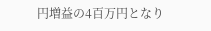円増益の4百万円となり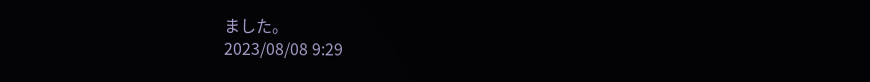ました。
2023/08/08 9:29